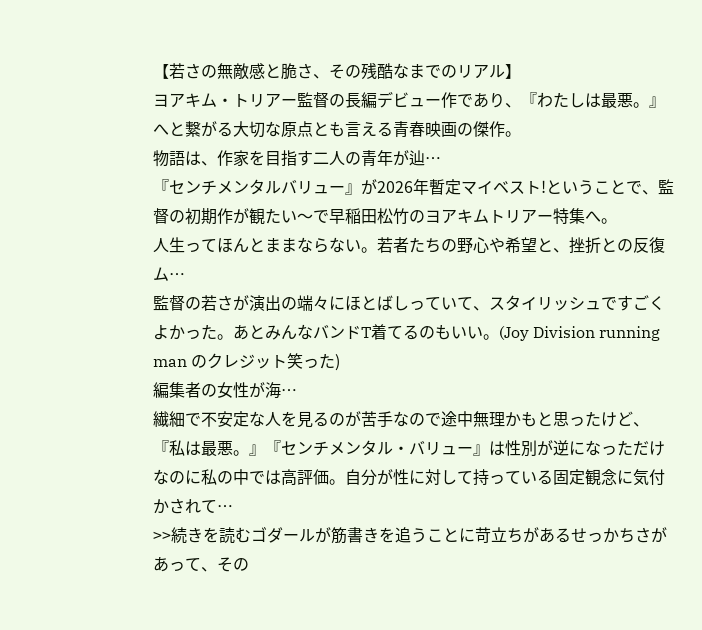【若さの無敵感と脆さ、その残酷なまでのリアル】
ヨアキム・トリアー監督の長編デビュー作であり、『わたしは最悪。』へと繋がる大切な原点とも言える青春映画の傑作。
物語は、作家を目指す二人の青年が辿…
『センチメンタルバリュー』が2026年暫定マイベスト!ということで、監督の初期作が観たい〜で早稲田松竹のヨアキムトリアー特集へ。
人生ってほんとままならない。若者たちの野心や希望と、挫折との反復ム…
監督の若さが演出の端々にほとばしっていて、スタイリッシュですごくよかった。あとみんなバンドT着てるのもいい。(Joy Division running man のクレジット笑った)
編集者の女性が海…
繊細で不安定な人を見るのが苦手なので途中無理かもと思ったけど、『私は最悪。』『センチメンタル・バリュー』は性別が逆になっただけなのに私の中では高評価。自分が性に対して持っている固定観念に気付かされて…
>>続きを読むゴダールが筋書きを追うことに苛立ちがあるせっかちさがあって、その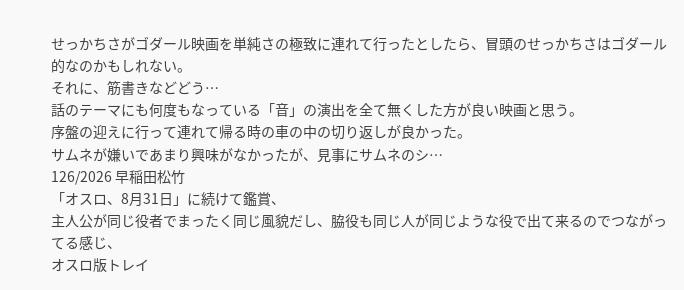せっかちさがゴダール映画を単純さの極致に連れて行ったとしたら、冒頭のせっかちさはゴダール的なのかもしれない。
それに、筋書きなどどう…
話のテーマにも何度もなっている「音」の演出を全て無くした方が良い映画と思う。
序盤の迎えに行って連れて帰る時の車の中の切り返しが良かった。
サムネが嫌いであまり興味がなかったが、見事にサムネのシ…
126/2026 早稲田松竹
「オスロ、8月31日」に続けて鑑賞、
主人公が同じ役者でまったく同じ風貌だし、脇役も同じ人が同じような役で出て来るのでつながってる感じ、
オスロ版トレイ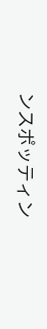ンスポッティン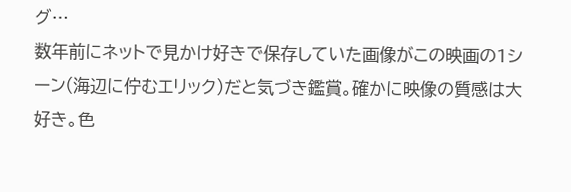グ…
数年前にネットで見かけ好きで保存していた画像がこの映画の1シーン(海辺に佇むエリック)だと気づき鑑賞。確かに映像の質感は大好き。色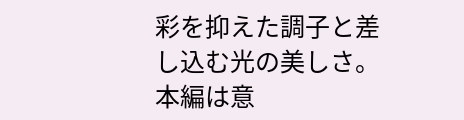彩を抑えた調子と差し込む光の美しさ。本編は意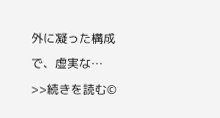外に凝った構成で、虚実な…
>>続きを読む©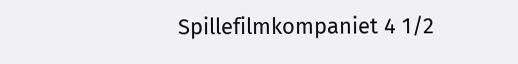Spillefilmkompaniet 4 1/2